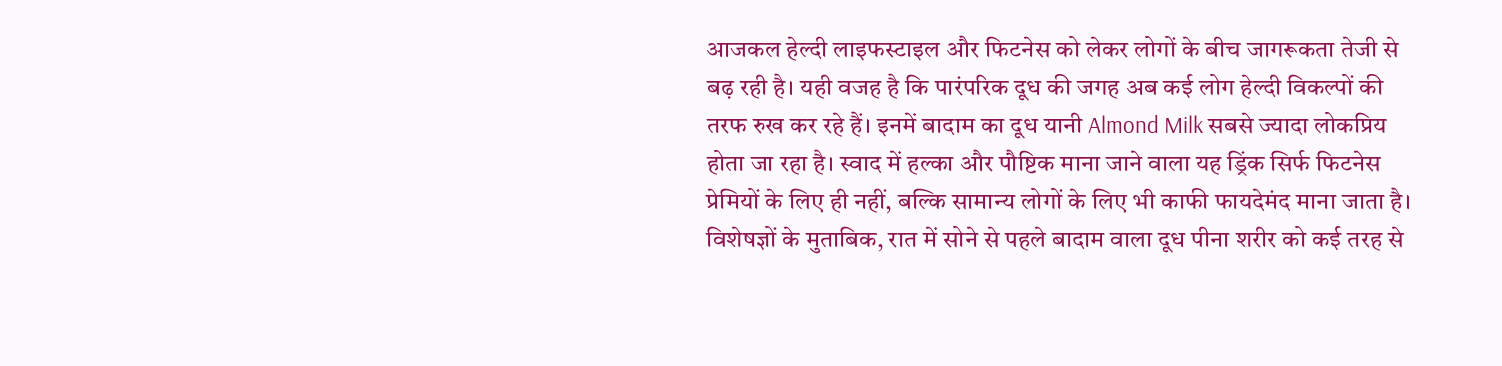आजकल हेल्दी लाइफस्टाइल और फिटनेस को लेकर लोगों के बीच जागरूकता तेजी से बढ़ रही है। यही वजह है कि पारंपरिक दूध की जगह अब कई लोग हेल्दी विकल्पों की तरफ रुख कर रहे हैं। इनमें बादाम का दूध यानी Almond Milk सबसे ज्यादा लोकप्रिय होता जा रहा है। स्वाद में हल्का और पौष्टिक माना जाने वाला यह ड्रिंक सिर्फ फिटनेस प्रेमियों के लिए ही नहीं, बल्कि सामान्य लोगों के लिए भी काफी फायदेमंद माना जाता है।
विशेषज्ञों के मुताबिक, रात में सोने से पहले बादाम वाला दूध पीना शरीर को कई तरह से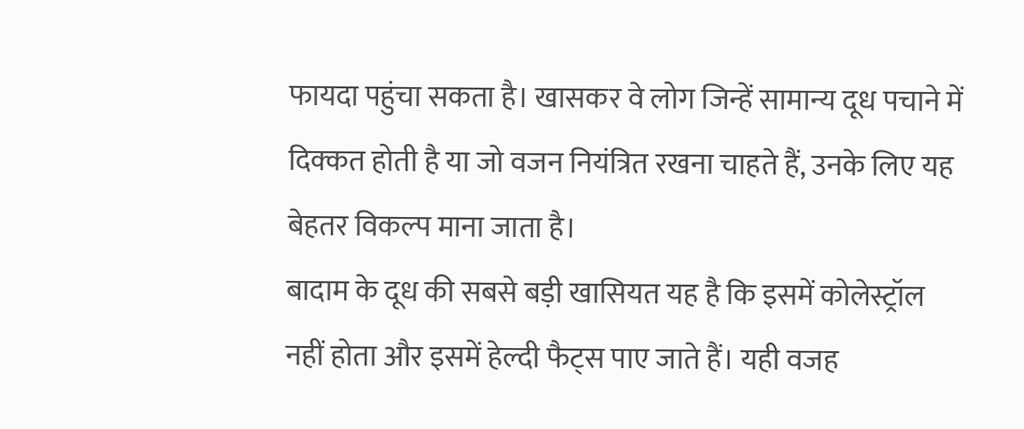फायदा पहुंचा सकता है। खासकर वे लोग जिन्हें सामान्य दूध पचाने में दिक्कत होती है या जो वजन नियंत्रित रखना चाहते हैं, उनके लिए यह बेहतर विकल्प माना जाता है।
बादाम के दूध की सबसे बड़ी खासियत यह है कि इसमें कोलेस्ट्रॉल नहीं होता और इसमें हेल्दी फैट्स पाए जाते हैं। यही वजह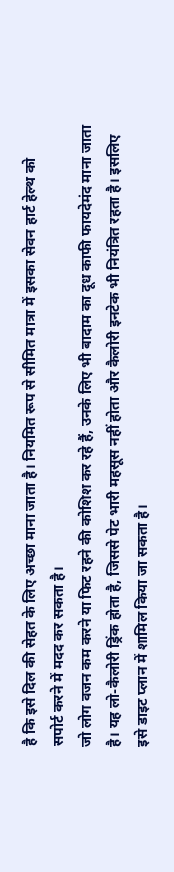है कि इसे दिल की सेहत के लिए अच्छा माना जाता है। नियमित रूप से सीमित मात्रा में इसका सेवन हार्ट हेल्थ को सपोर्ट करने में मदद कर सकता है।
जो लोग वजन कम करने या फिट रहने की कोशिश कर रहे हैं, उनके लिए भी बादाम का दूध काफी फायदेमंद माना जाता है। यह लो-कैलोरी ड्रिंक होता है, जिससे पेट भारी महसूस नहीं होता और कैलोरी इनटेक भी नियंत्रित रहता है। इसलिए इसे डाइट प्लान में शामिल किया जा सकता है।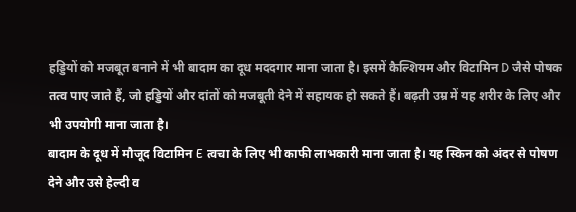हड्डियों को मजबूत बनाने में भी बादाम का दूध मददगार माना जाता है। इसमें कैल्शियम और विटामिन D जैसे पोषक तत्व पाए जाते हैं, जो हड्डियों और दांतों को मजबूती देने में सहायक हो सकते हैं। बढ़ती उम्र में यह शरीर के लिए और भी उपयोगी माना जाता है।
बादाम के दूध में मौजूद विटामिन E त्वचा के लिए भी काफी लाभकारी माना जाता है। यह स्किन को अंदर से पोषण देने और उसे हेल्दी व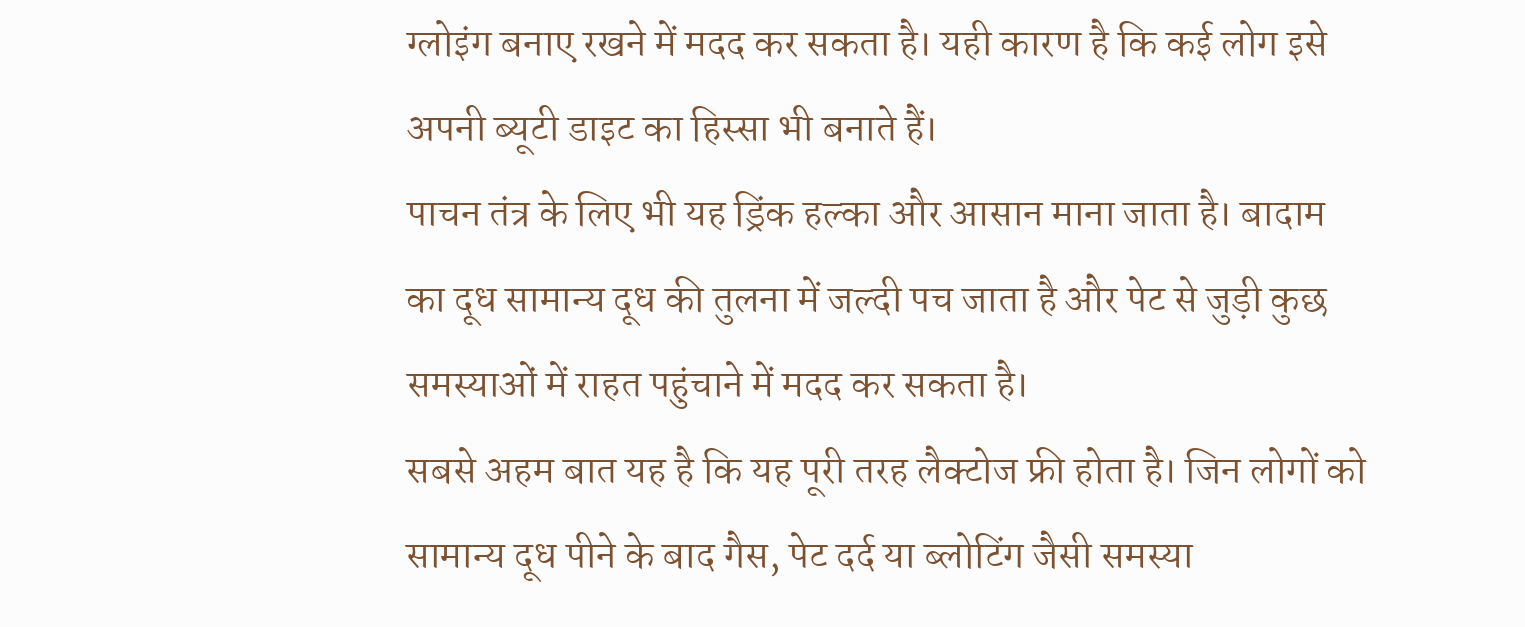ग्लोइंग बनाए रखने में मदद कर सकता है। यही कारण है कि कई लोग इसे अपनी ब्यूटी डाइट का हिस्सा भी बनाते हैं।
पाचन तंत्र के लिए भी यह ड्रिंक हल्का और आसान माना जाता है। बादाम का दूध सामान्य दूध की तुलना में जल्दी पच जाता है और पेट से जुड़ी कुछ समस्याओं में राहत पहुंचाने में मदद कर सकता है।
सबसे अहम बात यह है कि यह पूरी तरह लैक्टोज फ्री होता है। जिन लोगों को सामान्य दूध पीने के बाद गैस, पेट दर्द या ब्लोटिंग जैसी समस्या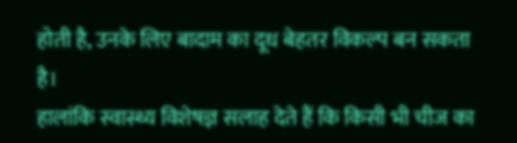होती है, उनके लिए बादाम का दूध बेहतर विकल्प बन सकता है।
हालांकि स्वास्थ्य विशेषज्ञ सलाह देते हैं कि किसी भी चीज का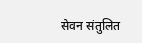सेवन संतुलित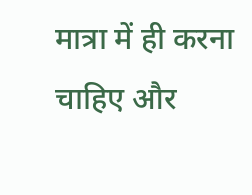मात्रा में ही करना चाहिए और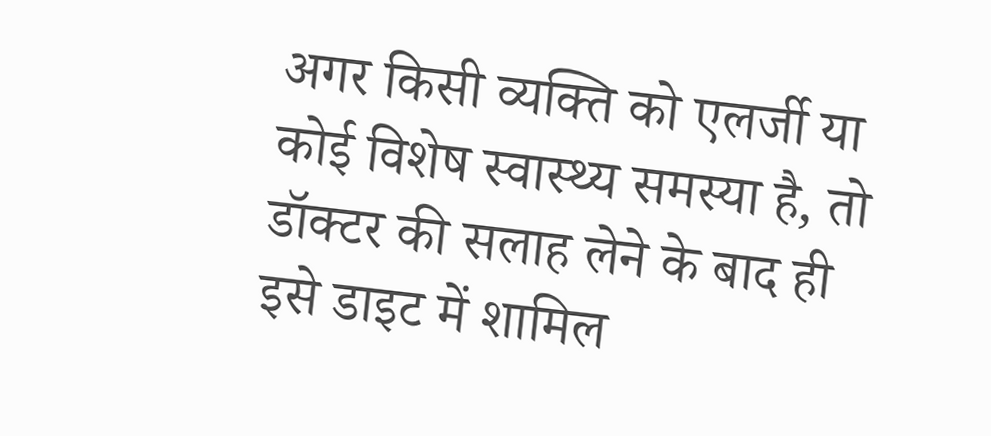अगर किसी व्यक्ति को एलर्जी या कोई विशेष स्वास्थ्य समस्या है, तो डॉक्टर की सलाह लेने के बाद ही इसे डाइट में शामिल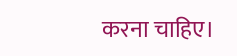करना चाहिए।